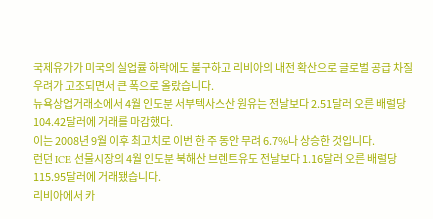국제유가가 미국의 실업률 하락에도 불구하고 리비아의 내전 확산으로 글로벌 공급 차질 우려가 고조되면서 큰 폭으로 올랐습니다.
뉴욕상업거래소에서 4월 인도분 서부텍사스산 원유는 전날보다 2.51달러 오른 배럴당 104.42달러에 거래를 마감했다.
이는 2008년 9월 이후 최고치로 이번 한 주 동안 무려 6.7%나 상승한 것입니다.
런던 ICE 선물시장의 4월 인도분 북해산 브렌트유도 전날보다 1.16달러 오른 배럴당 115.95달러에 거래됐습니다.
리비아에서 카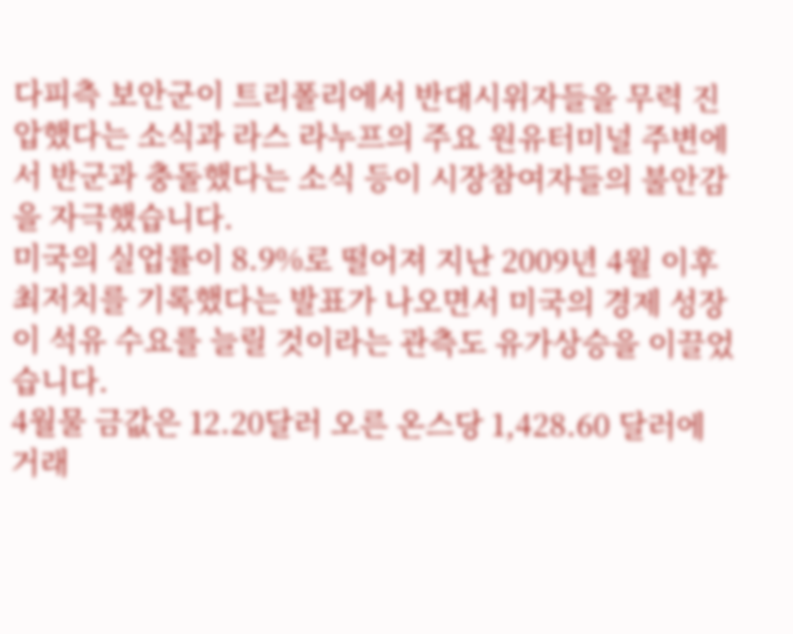다피측 보안군이 트리폴리에서 반대시위자들을 무력 진압했다는 소식과 라스 라누프의 주요 원유터미널 주변에서 반군과 충돌했다는 소식 등이 시장참여자들의 불안감을 자극했습니다.
미국의 실업률이 8.9%로 떨어져 지난 2009년 4월 이후 최저치를 기록했다는 발표가 나오면서 미국의 경제 성장이 석유 수요를 늘릴 것이라는 관측도 유가상승을 이끌었습니다.
4월물 금값은 12.20달러 오른 온스당 1,428.60 달러에 거래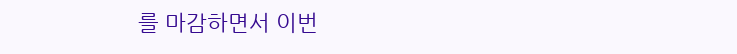를 마감하면서 이번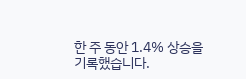한 주 동안 1.4% 상승을 기록했습니다.